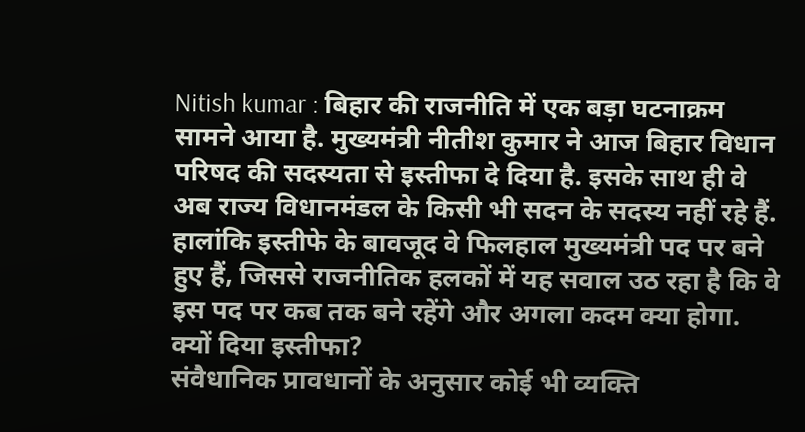Nitish kumar : बिहार की राजनीति में एक बड़ा घटनाक्रम सामने आया है. मुख्यमंत्री नीतीश कुमार ने आज बिहार विधान परिषद की सदस्यता से इस्तीफा दे दिया है. इसके साथ ही वे अब राज्य विधानमंडल के किसी भी सदन के सदस्य नहीं रहे हैं. हालांकि इस्तीफे के बावजूद वे फिलहाल मुख्यमंत्री पद पर बने हुए हैं, जिससे राजनीतिक हलकों में यह सवाल उठ रहा है कि वे इस पद पर कब तक बने रहेंगे और अगला कदम क्या होगा.
क्यों दिया इस्तीफा?
संवैधानिक प्रावधानों के अनुसार कोई भी व्यक्ति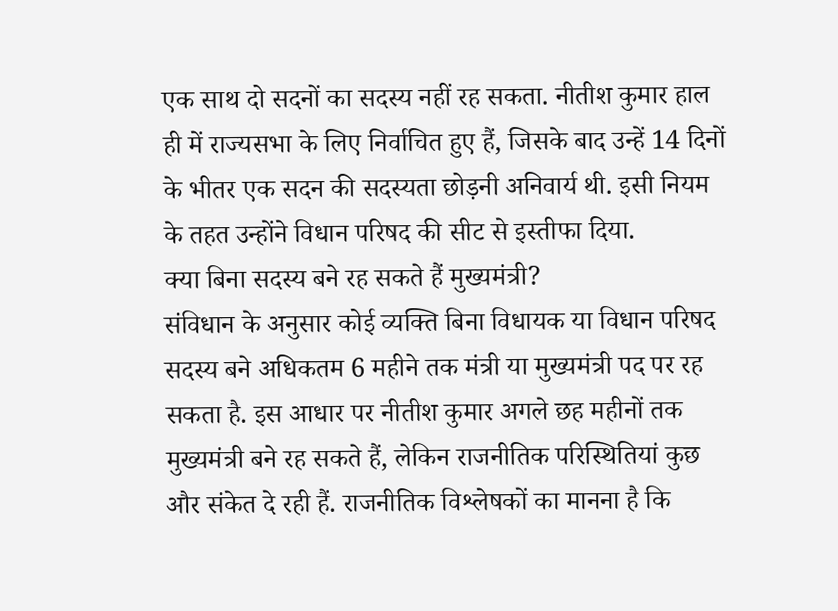एक साथ दो सदनों का सदस्य नहीं रह सकता. नीतीश कुमार हाल ही में राज्यसभा के लिए निर्वाचित हुए हैं, जिसके बाद उन्हें 14 दिनों के भीतर एक सदन की सदस्यता छोड़नी अनिवार्य थी. इसी नियम के तहत उन्होंने विधान परिषद की सीट से इस्तीफा दिया.
क्या बिना सदस्य बने रह सकते हैं मुख्यमंत्री?
संविधान के अनुसार कोई व्यक्ति बिना विधायक या विधान परिषद सदस्य बने अधिकतम 6 महीने तक मंत्री या मुख्यमंत्री पद पर रह सकता है. इस आधार पर नीतीश कुमार अगले छह महीनों तक मुख्यमंत्री बने रह सकते हैं, लेकिन राजनीतिक परिस्थितियां कुछ और संकेत दे रही हैं. राजनीतिक विश्लेषकों का मानना है कि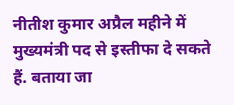नीतीश कुमार अप्रैल महीने में मुख्यमंत्री पद से इस्तीफा दे सकते हैं. बताया जा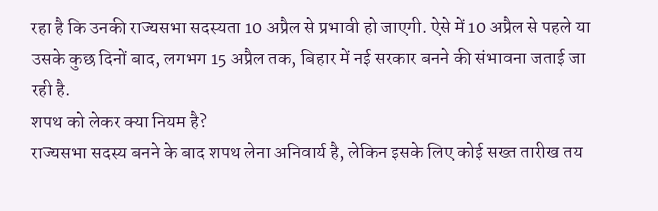रहा है कि उनकी राज्यसभा सदस्यता 10 अप्रैल से प्रभावी हो जाएगी. ऐसे में 10 अप्रैल से पहले या उसके कुछ दिनों बाद, लगभग 15 अप्रैल तक, बिहार में नई सरकार बनने की संभावना जताई जा रही है.
शपथ को लेकर क्या नियम है?
राज्यसभा सदस्य बनने के बाद शपथ लेना अनिवार्य है, लेकिन इसके लिए कोई सख्त तारीख तय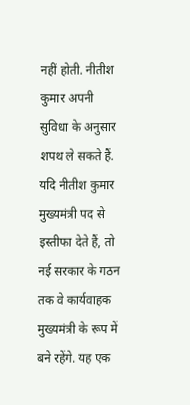नहीं होती. नीतीश कुमार अपनी सुविधा के अनुसार शपथ ले सकते हैं. यदि नीतीश कुमार मुख्यमंत्री पद से इस्तीफा देते हैं, तो नई सरकार के गठन तक वे कार्यवाहक मुख्यमंत्री के रूप में बने रहेंगे. यह एक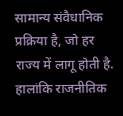सामान्य संवैधानिक प्रक्रिया है, जो हर राज्य में लागू होती है. हालांकि राजनीतिक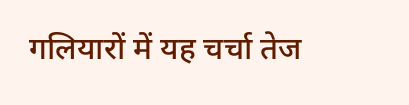गलियारों में यह चर्चा तेज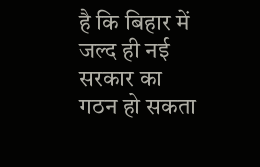है कि बिहार में जल्द ही नई सरकार का गठन हो सकता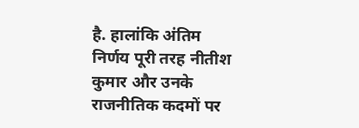है. हालांकि अंतिम निर्णय पूरी तरह नीतीश कुमार और उनके राजनीतिक कदमों पर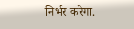निर्भर करेगा.